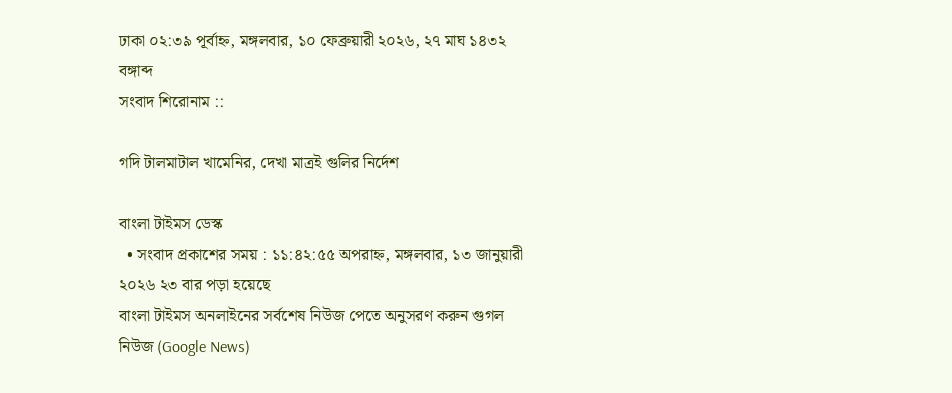ঢাকা ০২:৩৯ পূর্বাহ্ন, মঙ্গলবার, ১০ ফেব্রুয়ারী ২০২৬, ২৭ মাঘ ১৪৩২ বঙ্গাব্দ
সংবাদ শিরোনাম ::

গদি টালমাটাল খামেনির, দেখা মাত্রই গুলির নির্দেশ

বাংলা টাইমস ডেস্ক
  • সংবাদ প্রকাশের সময় : ১১:৪২:৫৫ অপরাহ্ন, মঙ্গলবার, ১৩ জানুয়ারী ২০২৬ ২৩ বার পড়া হয়েছে
বাংলা টাইমস অনলাইনের সর্বশেষ নিউজ পেতে অনুসরণ করুন গুগল নিউজ (Google News)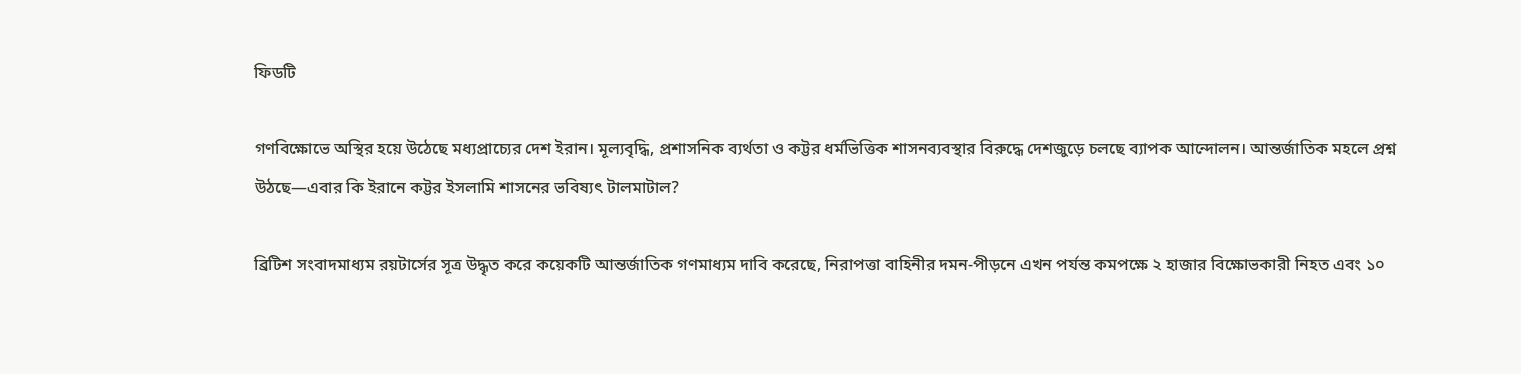ফিডটি

গণবিক্ষোভে অস্থির হয়ে উঠেছে মধ্যপ্রাচ্যের দেশ ইরান। মূল্যবৃদ্ধি, প্রশাসনিক ব্যর্থতা ও কট্টর ধর্মভিত্তিক শাসনব্যবস্থার বিরুদ্ধে দেশজুড়ে চলছে ব্যাপক আন্দোলন। আন্তর্জাতিক মহলে প্রশ্ন উঠছে—এবার কি ইরানে কট্টর ইসলামি শাসনের ভবিষ্যৎ টালমাটাল?

ব্রিটিশ সংবাদমাধ্যম রয়টার্সের সূত্র উদ্ধৃত করে কয়েকটি আন্তর্জাতিক গণমাধ্যম দাবি করেছে, নিরাপত্তা বাহিনীর দমন-পীড়নে এখন পর্যন্ত কমপক্ষে ২ হাজার বিক্ষোভকারী নিহত এবং ১০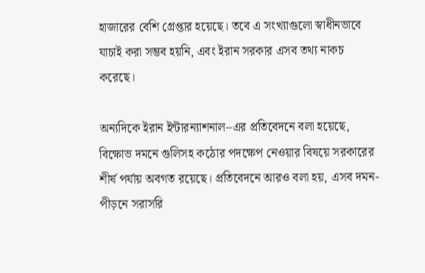হাজারের বেশি গ্রেপ্তার হয়েছে। তবে এ সংখ্যাগুলো স্বাধীনভাবে যাচাই করা সম্ভব হয়নি, এবং ইরান সরকার এসব তথ্য নাকচ করেছে।

অন্যদিকে ইরান ইন্টারন্যাশনাল–এর প্রতিবেদনে বলা হয়েছে, বিক্ষোভ দমনে গুলিসহ কঠোর পদক্ষেপ নেওয়ার বিষয়ে সরকারের শীর্ষ পর্যায় অবগত রয়েছে। প্রতিবেদনে আরও বলা হয়, এসব দমন-পীড়নে সরাসরি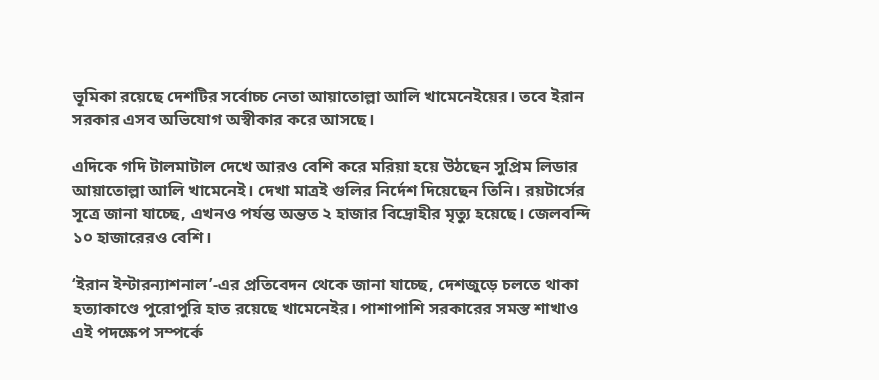ভূমিকা রয়েছে দেশটির সর্বোচ্চ নেতা আয়াতোল্লা আলি খামেনেইয়ের। তবে ইরান সরকার এসব অভিযোগ অস্বীকার করে আসছে।

এদিকে গদি টালমাটাল দেখে আরও বেশি করে মরিয়া হয়ে উঠছেন সুপ্রিম লিডার আয়াতোল্লা আলি খামেনেই। দেখা মাত্রই গুলির নির্দেশ দিয়েছেন তিনি। রয়টার্সের সূত্রে জানা যাচ্ছে, এখনও পর্যন্ত অন্তত ২ হাজার বিদ্রোহীর মৃত্যু হয়েছে। জেলবন্দি ১০ হাজারেরও বেশি।

‘ইরান ইন্টারন্যাশনাল’-এর প্রতিবেদন থেকে জানা যাচ্ছে, দেশজুড়ে চলতে থাকা হত্যাকাণ্ডে পুরোপুরি হাত রয়েছে খামেনেইর। পাশাপাশি সরকারের সমস্ত শাখাও এই পদক্ষেপ সম্পর্কে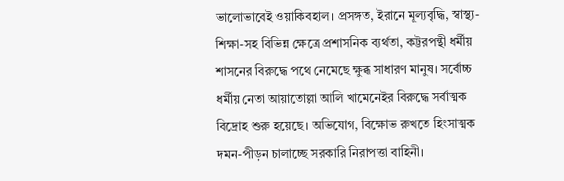ভালোভাবেই ওয়াকিবহাল। প্রসঙ্গত, ইরানে মূল্যবৃদ্ধি, স্বাস্থ্য-শিক্ষা-সহ বিভিন্ন ক্ষেত্রে প্রশাসনিক ব্যর্থতা, কট্টরপন্থী ধর্মীয় শাসনের বিরুদ্ধে পথে নেমেছে ক্ষুব্ধ সাধারণ মানুষ। সর্বোচ্চ ধর্মীয় নেতা আয়াতোল্লা আলি খামেনেইর বিরুদ্ধে সর্বাত্মক বিদ্রোহ শুরু হয়েছে। অভিযোগ, বিক্ষোভ রুখতে হিংসাত্মক দমন-পীড়ন চালাচ্ছে সরকারি নিরাপত্তা বাহিনী।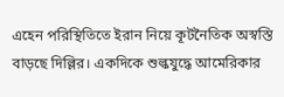এহেন পরিস্থিতিতে ইরান নিয়ে কূটনৈতিক অস্বস্তি বাড়ছে দিল্লির। একদিকে শুল্কযুদ্ধে আমেরিকার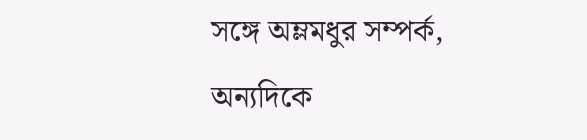সঙ্গে অম্লমধুর সম্পর্ক, অন্যদিকে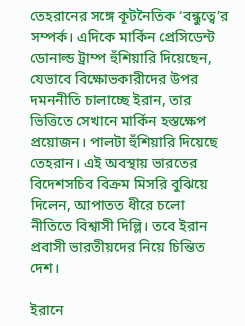তেহরানের সঙ্গে কূটনৈতিক ‘বন্ধুত্বে’র সম্পর্ক। এদিকে মার্কিন প্রেসিডেন্ট ডোনাল্ড ট্রাম্প হুঁশিয়ারি দিয়েছেন, যেভাবে বিক্ষোভকারীদের উপর দমননীতি চালাচ্ছে ইরান, তার ভিত্তিতে সেখানে মার্কিন হস্তক্ষেপ প্রয়োজন। পালটা হুঁশিয়ারি দিয়েছে তেহরান। এই অবস্থায় ভারতের বিদেশসচিব বিক্রম মিসরি বুঝিয়ে দিলেন, আপাতত ধীরে চলো নীতিতে বিশ্বাসী দিল্লি। তবে ইরান প্রবাসী ভারতীয়দের নিয়ে চিন্তিত দেশ।

ইরানে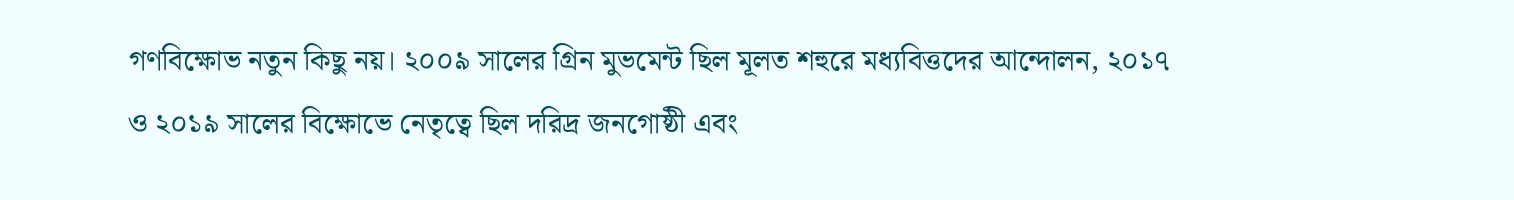গণবিক্ষোভ নতুন কিছু নয়। ২০০৯ সালের গ্রিন মুভমেন্ট ছিল মূলত শহুরে মধ্যবিত্তদের আন্দোলন, ২০১৭ ও ২০১৯ সালের বিক্ষোভে নেতৃত্বে ছিল দরিদ্র জনগোষ্ঠী এবং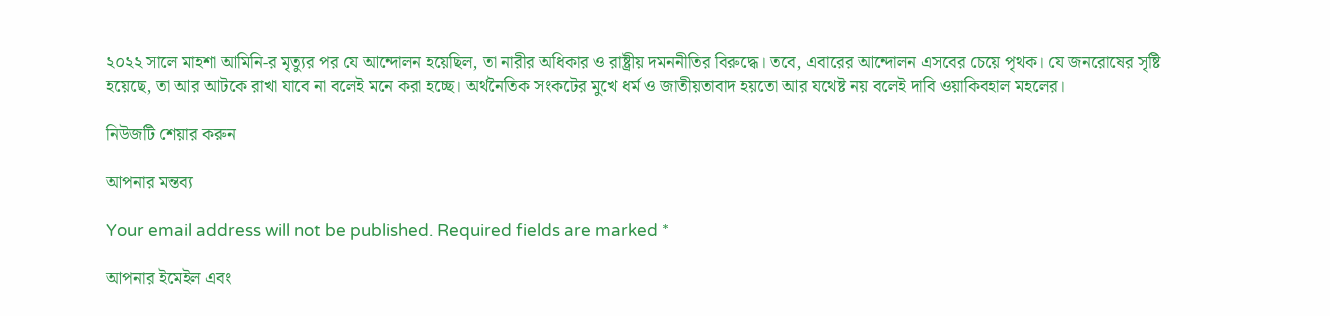২০২২ সালে মাহশা আমিনি-র মৃত্যুর পর যে আন্দোলন হয়েছিল, তা নারীর অধিকার ও রাষ্ট্রীয় দমননীতির বিরুদ্ধে। তবে, এবারের আন্দোলন এসবের চেয়ে পৃথক। যে জনরোষের সৃষ্টি হয়েছে, তা আর আটকে রাখা যাবে না বলেই মনে করা হচ্ছে। অর্থনৈতিক সংকটের মুখে ধর্ম ও জাতীয়তাবাদ হয়তো আর যথেষ্ট নয় বলেই দাবি ওয়াকিবহাল মহলের।

নিউজটি শেয়ার করুন

আপনার মন্তব্য

Your email address will not be published. Required fields are marked *

আপনার ইমেইল এবং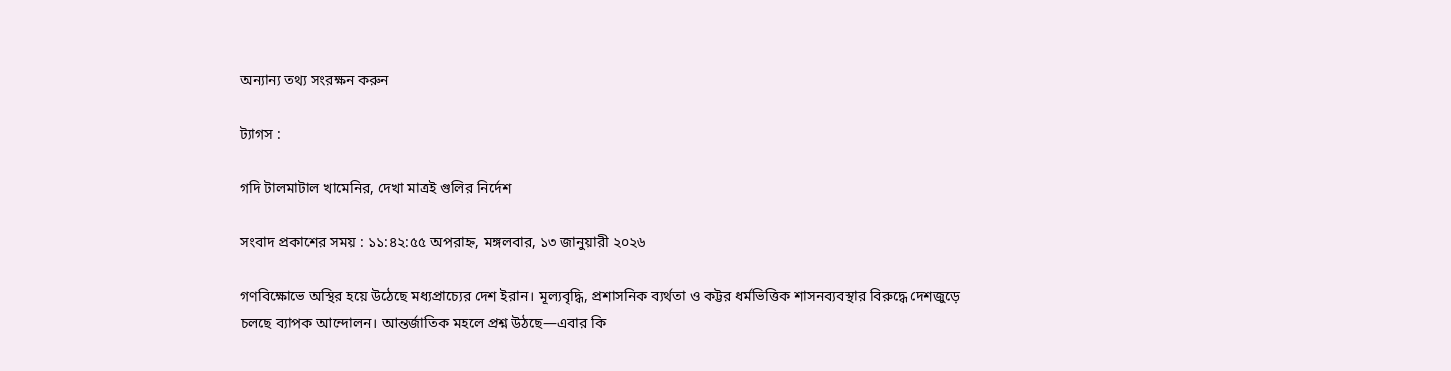অন্যান্য তথ্য সংরক্ষন করুন

ট্যাগস :

গদি টালমাটাল খামেনির, দেখা মাত্রই গুলির নির্দেশ

সংবাদ প্রকাশের সময় : ১১:৪২:৫৫ অপরাহ্ন, মঙ্গলবার, ১৩ জানুয়ারী ২০২৬

গণবিক্ষোভে অস্থির হয়ে উঠেছে মধ্যপ্রাচ্যের দেশ ইরান। মূল্যবৃদ্ধি, প্রশাসনিক ব্যর্থতা ও কট্টর ধর্মভিত্তিক শাসনব্যবস্থার বিরুদ্ধে দেশজুড়ে চলছে ব্যাপক আন্দোলন। আন্তর্জাতিক মহলে প্রশ্ন উঠছে—এবার কি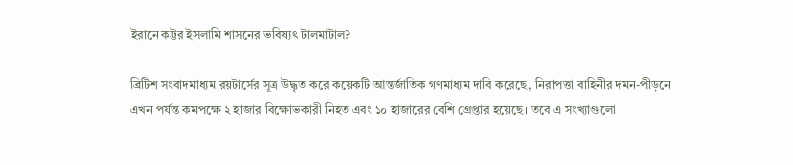ইরানে কট্টর ইসলামি শাসনের ভবিষ্যৎ টালমাটাল?

ব্রিটিশ সংবাদমাধ্যম রয়টার্সের সূত্র উদ্ধৃত করে কয়েকটি আন্তর্জাতিক গণমাধ্যম দাবি করেছে, নিরাপত্তা বাহিনীর দমন-পীড়নে এখন পর্যন্ত কমপক্ষে ২ হাজার বিক্ষোভকারী নিহত এবং ১০ হাজারের বেশি গ্রেপ্তার হয়েছে। তবে এ সংখ্যাগুলো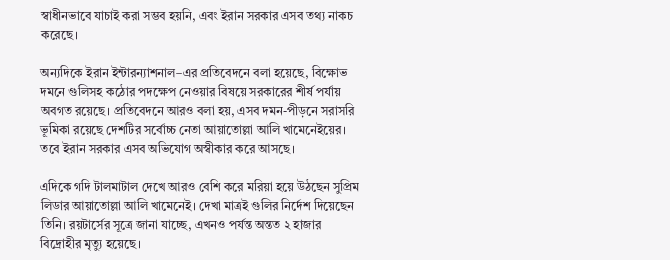স্বাধীনভাবে যাচাই করা সম্ভব হয়নি, এবং ইরান সরকার এসব তথ্য নাকচ করেছে।

অন্যদিকে ইরান ইন্টারন্যাশনাল–এর প্রতিবেদনে বলা হয়েছে, বিক্ষোভ দমনে গুলিসহ কঠোর পদক্ষেপ নেওয়ার বিষয়ে সরকারের শীর্ষ পর্যায় অবগত রয়েছে। প্রতিবেদনে আরও বলা হয়, এসব দমন-পীড়নে সরাসরি ভূমিকা রয়েছে দেশটির সর্বোচ্চ নেতা আয়াতোল্লা আলি খামেনেইয়ের। তবে ইরান সরকার এসব অভিযোগ অস্বীকার করে আসছে।

এদিকে গদি টালমাটাল দেখে আরও বেশি করে মরিয়া হয়ে উঠছেন সুপ্রিম লিডার আয়াতোল্লা আলি খামেনেই। দেখা মাত্রই গুলির নির্দেশ দিয়েছেন তিনি। রয়টার্সের সূত্রে জানা যাচ্ছে, এখনও পর্যন্ত অন্তত ২ হাজার বিদ্রোহীর মৃত্যু হয়েছে।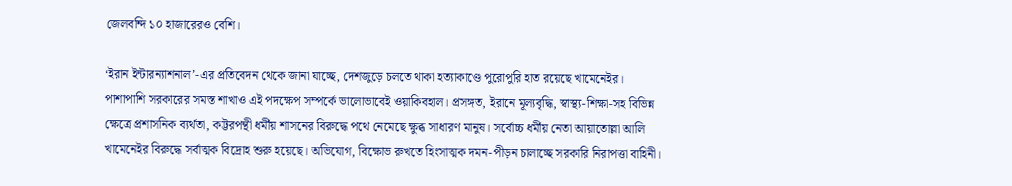জেলবন্দি ১০ হাজারেরও বেশি।

‘ইরান ইন্টারন্যাশনাল’-এর প্রতিবেদন থেকে জানা যাচ্ছে, দেশজুড়ে চলতে থাকা হত্যাকাণ্ডে পুরোপুরি হাত রয়েছে খামেনেইর। পাশাপাশি সরকারের সমস্ত শাখাও এই পদক্ষেপ সম্পর্কে ভালোভাবেই ওয়াকিবহাল। প্রসঙ্গত, ইরানে মূল্যবৃদ্ধি, স্বাস্থ্য-শিক্ষা-সহ বিভিন্ন ক্ষেত্রে প্রশাসনিক ব্যর্থতা, কট্টরপন্থী ধর্মীয় শাসনের বিরুদ্ধে পথে নেমেছে ক্ষুব্ধ সাধারণ মানুষ। সর্বোচ্চ ধর্মীয় নেতা আয়াতোল্লা আলি খামেনেইর বিরুদ্ধে সর্বাত্মক বিদ্রোহ শুরু হয়েছে। অভিযোগ, বিক্ষোভ রুখতে হিংসাত্মক দমন-পীড়ন চালাচ্ছে সরকারি নিরাপত্তা বাহিনী।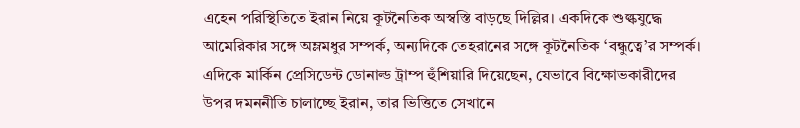এহেন পরিস্থিতিতে ইরান নিয়ে কূটনৈতিক অস্বস্তি বাড়ছে দিল্লির। একদিকে শুল্কযুদ্ধে আমেরিকার সঙ্গে অম্লমধুর সম্পর্ক, অন্যদিকে তেহরানের সঙ্গে কূটনৈতিক ‘বন্ধুত্বে’র সম্পর্ক। এদিকে মার্কিন প্রেসিডেন্ট ডোনাল্ড ট্রাম্প হুঁশিয়ারি দিয়েছেন, যেভাবে বিক্ষোভকারীদের উপর দমননীতি চালাচ্ছে ইরান, তার ভিত্তিতে সেখানে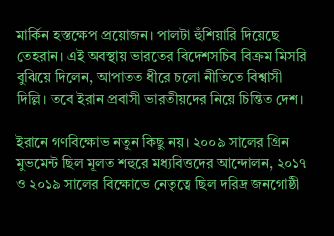মার্কিন হস্তক্ষেপ প্রয়োজন। পালটা হুঁশিয়ারি দিয়েছে তেহরান। এই অবস্থায় ভারতের বিদেশসচিব বিক্রম মিসরি বুঝিয়ে দিলেন, আপাতত ধীরে চলো নীতিতে বিশ্বাসী দিল্লি। তবে ইরান প্রবাসী ভারতীয়দের নিয়ে চিন্তিত দেশ।

ইরানে গণবিক্ষোভ নতুন কিছু নয়। ২০০৯ সালের গ্রিন মুভমেন্ট ছিল মূলত শহুরে মধ্যবিত্তদের আন্দোলন, ২০১৭ ও ২০১৯ সালের বিক্ষোভে নেতৃত্বে ছিল দরিদ্র জনগোষ্ঠী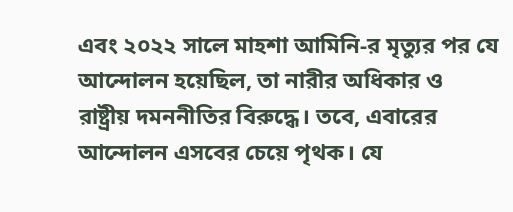এবং ২০২২ সালে মাহশা আমিনি-র মৃত্যুর পর যে আন্দোলন হয়েছিল, তা নারীর অধিকার ও রাষ্ট্রীয় দমননীতির বিরুদ্ধে। তবে, এবারের আন্দোলন এসবের চেয়ে পৃথক। যে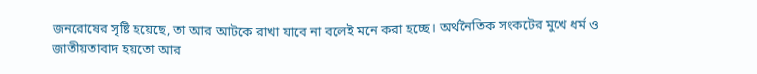জনরোষের সৃষ্টি হয়েছে, তা আর আটকে রাখা যাবে না বলেই মনে করা হচ্ছে। অর্থনৈতিক সংকটের মুখে ধর্ম ও জাতীয়তাবাদ হয়তো আর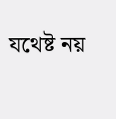যথেষ্ট নয়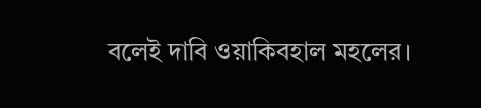বলেই দাবি ওয়াকিবহাল মহলের।